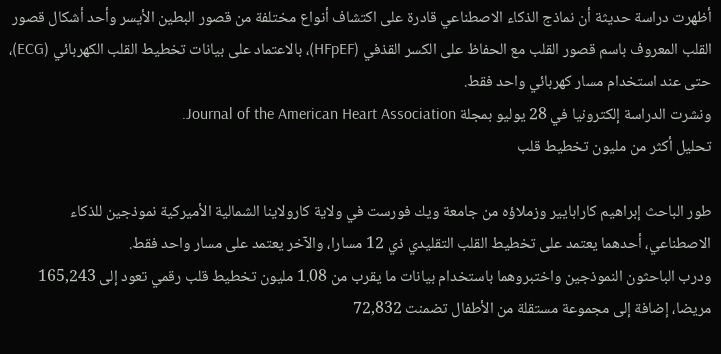أظهرت دراسة حديثة أن نماذج الذكاء الاصطناعي قادرة على اكتشاف أنواع مختلفة من قصور البطين الأيسر وأحد أشكال قصور القلب المعروف باسم قصور القلب مع الحفاظ على الكسر القذفي (HFpEF)، بالاعتماد على بيانات تخطيط القلب الكهربائي (ECG)، حتى عند استخدام مسار كهربائي واحد فقط.
ونشرت الدراسة إلكترونيا في 28 يوليو بمجلة Journal of the American Heart Association.
تحليل أكثر من مليون تخطيط قلب

طور الباحث إبراهيم كارابايير وزملاؤه من جامعة ويك فورست في ولاية كارولاينا الشمالية الأميركية نموذجين للذكاء الاصطناعي، أحدهما يعتمد على تخطيط القلب التقليدي ذي 12 مسارا، والآخر يعتمد على مسار واحد فقط.
ودرب الباحثون النموذجين واختبروهما باستخدام بيانات ما يقرب من 1.08 مليون تخطيط قلب رقمي تعود إلى 165,243 مريضا، إضافة إلى مجموعة مستقلة من الأطفال تضمنت 72,832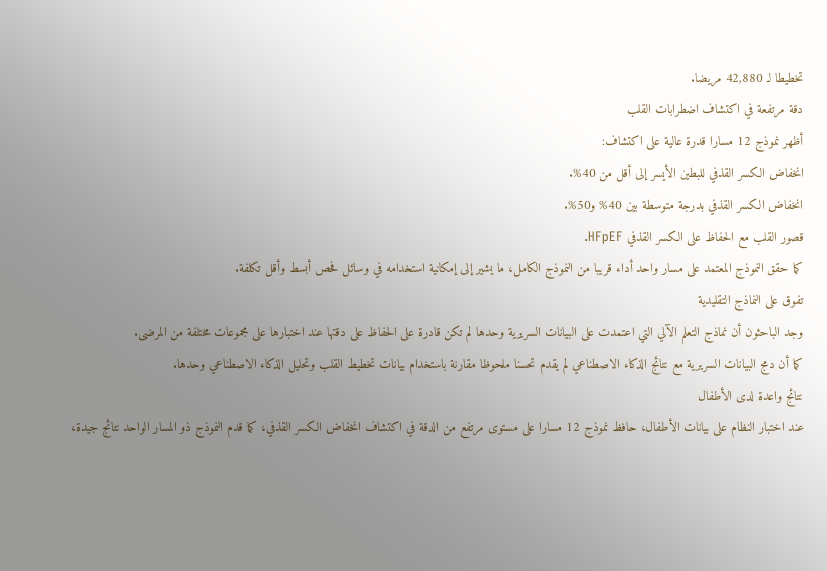تخطيطا لـ 42,880 مريضا.
دقة مرتفعة في اكتشاف اضطرابات القلب
أظهر نموذج 12 مسارا قدرة عالية على اكتشاف:
انخفاض الكسر القذفي للبطين الأيسر إلى أقل من 40%.
انخفاض الكسر القذفي بدرجة متوسطة بين 40% و50%.
قصور القلب مع الحفاظ على الكسر القذفي HFpEF.
كما حقق النموذج المعتمد على مسار واحد أداء قريبا من النموذج الكامل، ما يشير إلى إمكانية استخدامه في وسائل فحص أبسط وأقل تكلفة.
تفوق على النماذج التقليدية
وجد الباحثون أن نماذج التعلم الآلي التي اعتمدت على البيانات السريرية وحدها لم تكن قادرة على الحفاظ على دقتها عند اختبارها على مجموعات مختلفة من المرضى.
كما أن دمج البيانات السريرية مع نتائج الذكاء الاصطناعي لم يقدم تحسنا ملحوظا مقارنة باستخدام بيانات تخطيط القلب وتحليل الذكاء الاصطناعي وحدها.
نتائج واعدة لدى الأطفال
عند اختبار النظام على بيانات الأطفال، حافظ نموذج 12 مسارا على مستوى مرتفع من الدقة في اكتشاف انخفاض الكسر القذفي، كما قدم النموذج ذو المسار الواحد نتائج جيدة،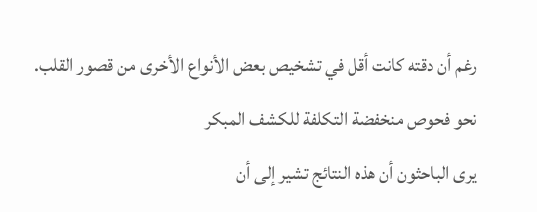رغم أن دقته كانت أقل في تشخيص بعض الأنواع الأخرى من قصور القلب.
نحو فحوص منخفضة التكلفة للكشف المبكر
يرى الباحثون أن هذه النتائج تشير إلى أن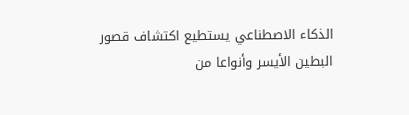الذكاء الاصطناعي يستطيع اكتشاف قصور البطين الأيسر وأنواعا من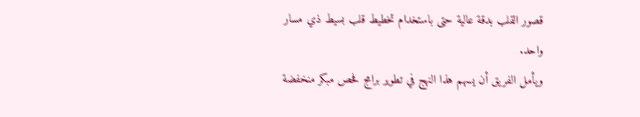قصور القلب بدقة عالية حتى باستخدام تخطيط قلب بسيط ذي مسار واحد.
ويأمل الفريق أن يسهم هذا النهج في تطوير برامج فحص مبكر منخفضة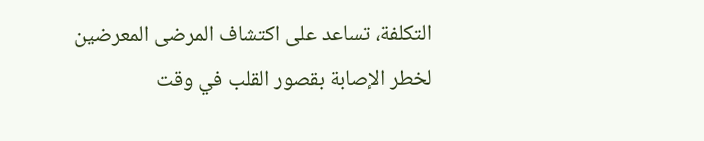التكلفة، تساعد على اكتشاف المرضى المعرضين لخطر الإصابة بقصور القلب في وقت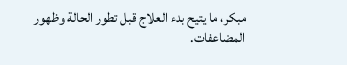مبكر، ما يتيح بدء العلاج قبل تطور الحالة وظهور المضاعفات.